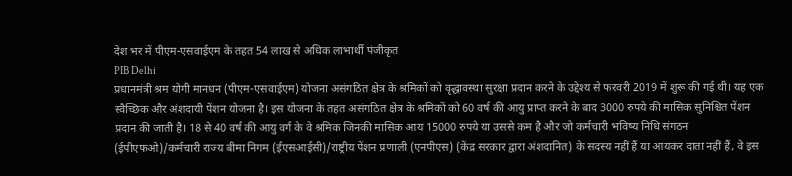देश भर में पीएम-एसवाईएम के तहत 54 लाख से अधिक लाभार्थी पंजीकृत
PIB Delhi
प्रधानमंत्री श्रम योगी मानधन (पीएम-एसवाईएम) योजना असंगठित क्षेत्र के श्रमिकों को वृद्धावस्था सुरक्षा प्रदान करने के उद्देश्य से फरवरी 2019 में शुरू की गई थी। यह एक स्वैच्छिक और अंशदायी पेंशन योजना है। इस योजना के तहत असंगठित क्षेत्र के श्रमिकों को 60 वर्ष की आयु प्राप्त करने के बाद 3000 रुपये की मासिक सुनिश्चित पेंशन प्रदान की जाती है। 18 से 40 वर्ष की आयु वर्ग के वे श्रमिक जिनकी मासिक आय 15000 रुपये या उससे कम है और जो कर्मचारी भविष्य निधि संगठन (ईपीएफओ)/कर्मचारी राज्य बीमा निगम (ईएसआईसी)/राष्ट्रीय पेंशन प्रणाली (एनपीएस) (केंद्र सरकार द्वारा अंशदानित) के सदस्य नहीं हैं या आयकर दाता नहीं हैं, वे इस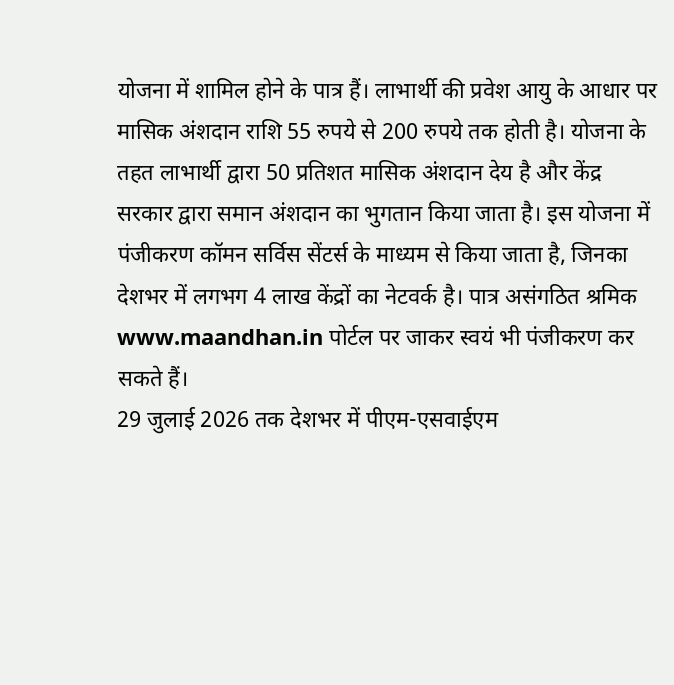योजना में शामिल होने के पात्र हैं। लाभार्थी की प्रवेश आयु के आधार पर मासिक अंशदान राशि 55 रुपये से 200 रुपये तक होती है। योजना के तहत लाभार्थी द्वारा 50 प्रतिशत मासिक अंशदान देय है और केंद्र सरकार द्वारा समान अंशदान का भुगतान किया जाता है। इस योजना में पंजीकरण कॉमन सर्विस सेंटर्स के माध्यम से किया जाता है, जिनका देशभर में लगभग 4 लाख केंद्रों का नेटवर्क है। पात्र असंगठित श्रमिक www.maandhan.in पोर्टल पर जाकर स्वयं भी पंजीकरण कर सकते हैं।
29 जुलाई 2026 तक देशभर में पीएम-एसवाईएम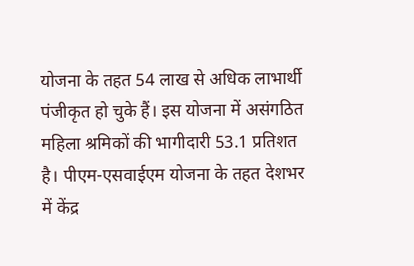योजना के तहत 54 लाख से अधिक लाभार्थी पंजीकृत हो चुके हैं। इस योजना में असंगठित महिला श्रमिकों की भागीदारी 53.1 प्रतिशत है। पीएम-एसवाईएम योजना के तहत देशभर में केंद्र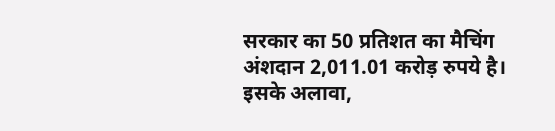सरकार का 50 प्रतिशत का मैचिंग अंशदान 2,011.01 करोड़ रुपये है। इसके अलावा,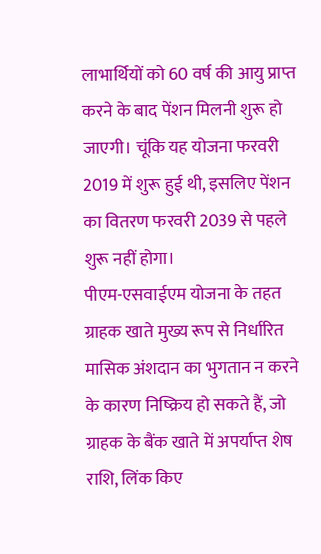लाभार्थियों को 60 वर्ष की आयु प्राप्त करने के बाद पेंशन मिलनी शुरू हो जाएगी। चूंकि यह योजना फरवरी 2019 में शुरू हुई थी, इसलिए पेंशन का वितरण फरवरी 2039 से पहले शुरू नहीं होगा।
पीएम-एसवाईएम योजना के तहत ग्राहक खाते मुख्य रूप से निर्धारित मासिक अंशदान का भुगतान न करने के कारण निष्क्रिय हो सकते हैं, जो ग्राहक के बैंक खाते में अपर्याप्त शेष राशि, लिंक किए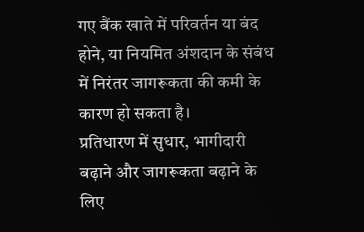गए बैंक खाते में परिवर्तन या बंद होने, या नियमित अंशदान के संबंध में निरंतर जागरूकता की कमी के कारण हो सकता है।
प्रतिधारण में सुधार, भागीदारी बढ़ाने और जागरूकता बढ़ाने के लिए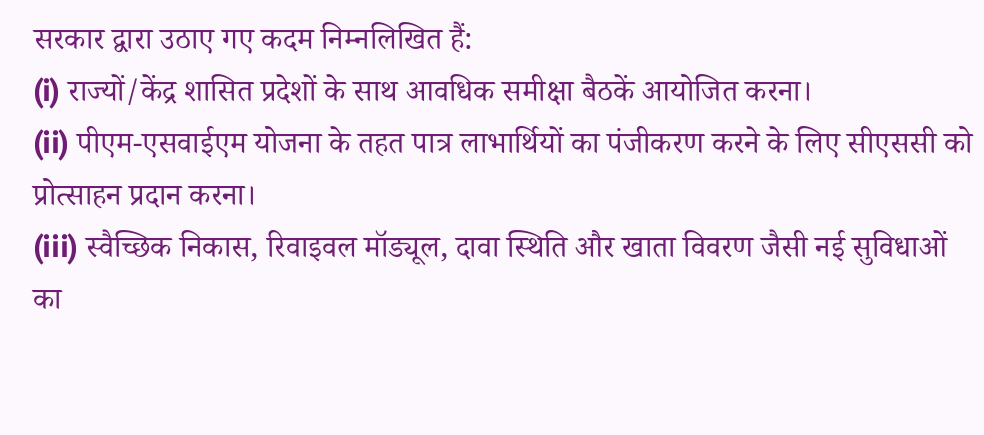सरकार द्वारा उठाए गए कदम निम्नलिखित हैं:
(i) राज्यों/केंद्र शासित प्रदेशों के साथ आवधिक समीक्षा बैठकें आयोजित करना।
(ii) पीएम-एसवाईएम योजना के तहत पात्र लाभार्थियों का पंजीकरण करने के लिए सीएससी को प्रोत्साहन प्रदान करना।
(iii) स्वैच्छिक निकास, रिवाइवल मॉड्यूल, दावा स्थिति और खाता विवरण जैसी नई सुविधाओं का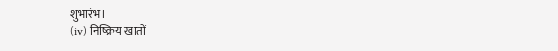शुभारंभ।
(iv) निष्क्रिय खातों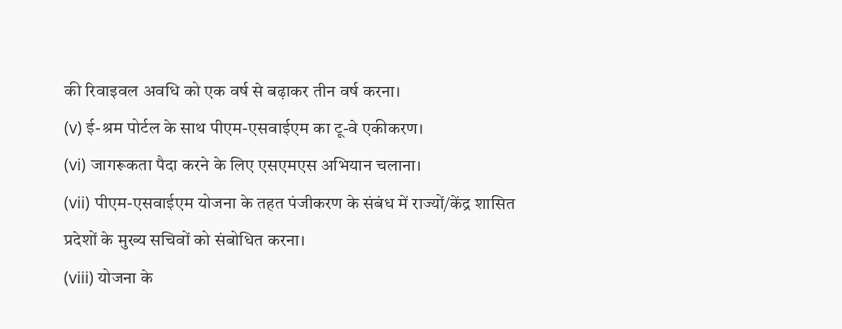की रिवाइवल अवधि को एक वर्ष से बढ़ाकर तीन वर्ष करना।
(v) ई-श्रम पोर्टल के साथ पीएम-एसवाईएम का टू-वे एकीकरण।
(vi) जागरूकता पैदा करने के लिए एसएमएस अभियान चलाना।
(vii) पीएम-एसवाईएम योजना के तहत पंजीकरण के संबंध में राज्यों/केंद्र शासित प्रदेशों के मुख्य सचिवों को संबोधित करना।
(viii) योजना के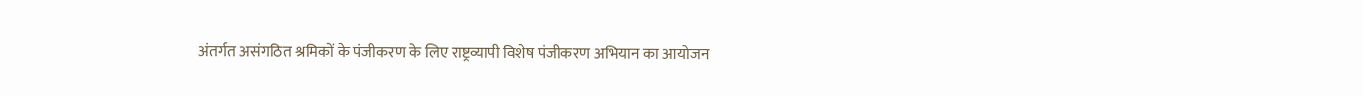अंतर्गत असंगठित श्रमिकों के पंजीकरण के लिए राष्ट्रव्यापी विशेष पंजीकरण अभियान का आयोजन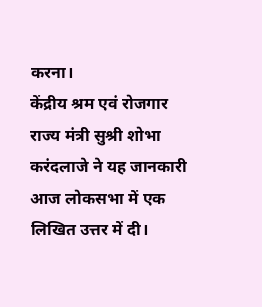करना।
केंद्रीय श्रम एवं रोजगार राज्य मंत्री सुश्री शोभा करंदलाजे ने यह जानकारी आज लोकसभा में एक लिखित उत्तर में दी।